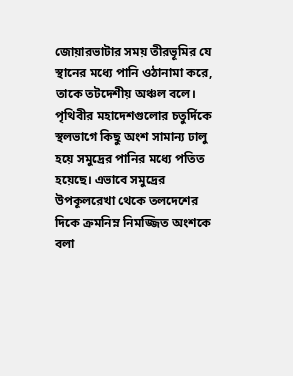জোয়ারভাটার সময় তীরভূমির যে স্থানের মধ্যে পানি ওঠানামা করে, তাকে তটদেশীয় অঞ্চল বলে।
পৃথিবীর মহাদেশগুলোর চতুর্দিকে স্থলভাগে কিছু অংশ সামান্য ঢালু হয়ে সমুদ্রের পানির মধ্যে পতিত হয়েছে। এভাবে সমুদ্রের উপকূলরেখা থেকে তলদেশের দিকে ক্রমনিম্ন নিমজ্জিত অংশকে বলা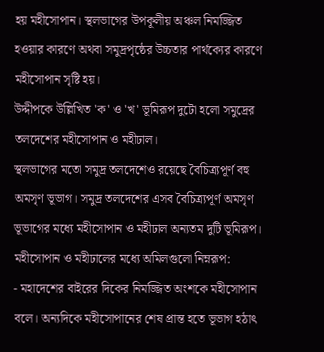হয় মহীসোপান। স্থলভাগের উপকূলীয় অঞ্চল নিমজ্জিত হওয়ার কারণে অথবা সমুদ্রপৃষ্ঠের উচ্চতার পার্থক্যের কারণে মহীসোপান সৃষ্টি হয়।
উদ্দীপকে উল্লিখিত 'ক' ও 'খ' ভূমিরূপ দুটো হলো সমুদ্রের তলদেশের মহীসোপান ও মহীঢাল।
স্থলভাগের মতো সমুদ্র তলদেশেও রয়েছে বৈচিত্র্যপূর্ণ বহু অমসৃণ ভূভাগ। সমুদ্র তলদেশের এসব বৈচিত্র্যপূর্ণ অমসৃণ ভূভাগের মধ্যে মহীসোপান ও মহীঢাল অন্যতম দুটি ভূমিরূপ। মহীসোপান ও মহীঢালের মধ্যে অমিলগুলো নিম্নরূপ:
- মহাদেশের বাইরের দিকের নিমজ্জিত অংশকে মহীসোপান বলে। অন্যদিকে মহীসোপানের শেষ প্রান্ত হতে ভূভাগ হঠাৎ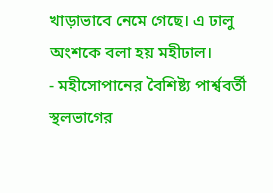খাড়াভাবে নেমে গেছে। এ ঢালু অংশকে বলা হয় মহীঢাল।
- মহীসোপানের বৈশিষ্ট্য পার্শ্ববর্তী স্থলভাগের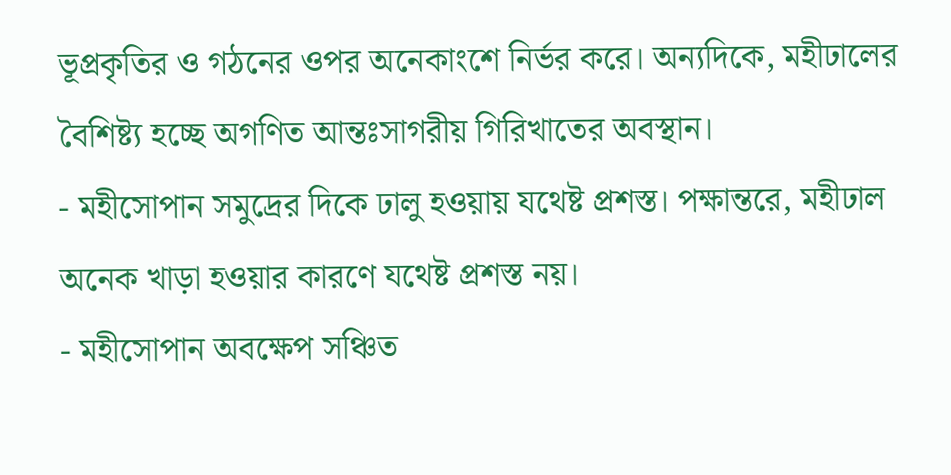ভূপ্রকৃতির ও গঠনের ওপর অনেকাংশে নির্ভর করে। অন্যদিকে, মহীঢালের বৈশিষ্ট্য হচ্ছে অগণিত আন্তঃসাগরীয় গিরিখাতের অবস্থান।
- মহীসোপান সমুদ্রের দিকে ঢালু হওয়ায় যথেষ্ট প্রশস্ত। পক্ষান্তরে, মহীঢাল অনেক খাড়া হওয়ার কারণে যথেষ্ট প্রশস্ত নয়।
- মহীসোপান অবক্ষেপ সঞ্চিত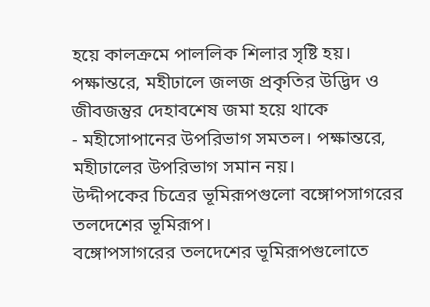হয়ে কালক্রমে পাললিক শিলার সৃষ্টি হয়। পক্ষান্তরে, মহীঢালে জলজ প্রকৃতির উদ্ভিদ ও জীবজন্তুর দেহাবশেষ জমা হয়ে থাকে
- মহীসোপানের উপরিভাগ সমতল। পক্ষান্তরে, মহীঢালের উপরিভাগ সমান নয়।
উদ্দীপকের চিত্রের ভূমিরূপগুলো বঙ্গোপসাগরের তলদেশের ভূমিরূপ।
বঙ্গোপসাগরের তলদেশের ভূমিরূপগুলোতে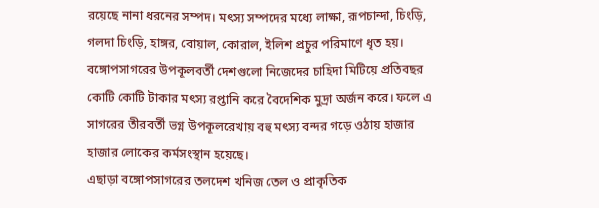রয়েছে নানা ধরনের সম্পদ। মৎস্য সম্পদের মধ্যে লাক্ষা, রূপচান্দা, চিংড়ি, গলদা চিংড়ি, হাঙ্গর, বোয়াল, কোরাল, ইলিশ প্রচুর পরিমাণে ধৃত হয়। বঙ্গোপসাগরের উপকূলবর্তী দেশগুলো নিজেদের চাহিদা মিটিয়ে প্রতিবছর কোটি কোটি টাকার মৎস্য রপ্তানি করে বৈদেশিক মুদ্রা অর্জন করে। ফলে এ সাগরের তীরবর্তী ভগ্ন উপকূলরেখায় বহু মৎস্য বন্দর গড়ে ওঠায় হাজার হাজার লোকের কর্মসংস্থান হয়েছে।
এছাড়া বঙ্গোপসাগরের তলদেশ খনিজ তেল ও প্রাকৃতিক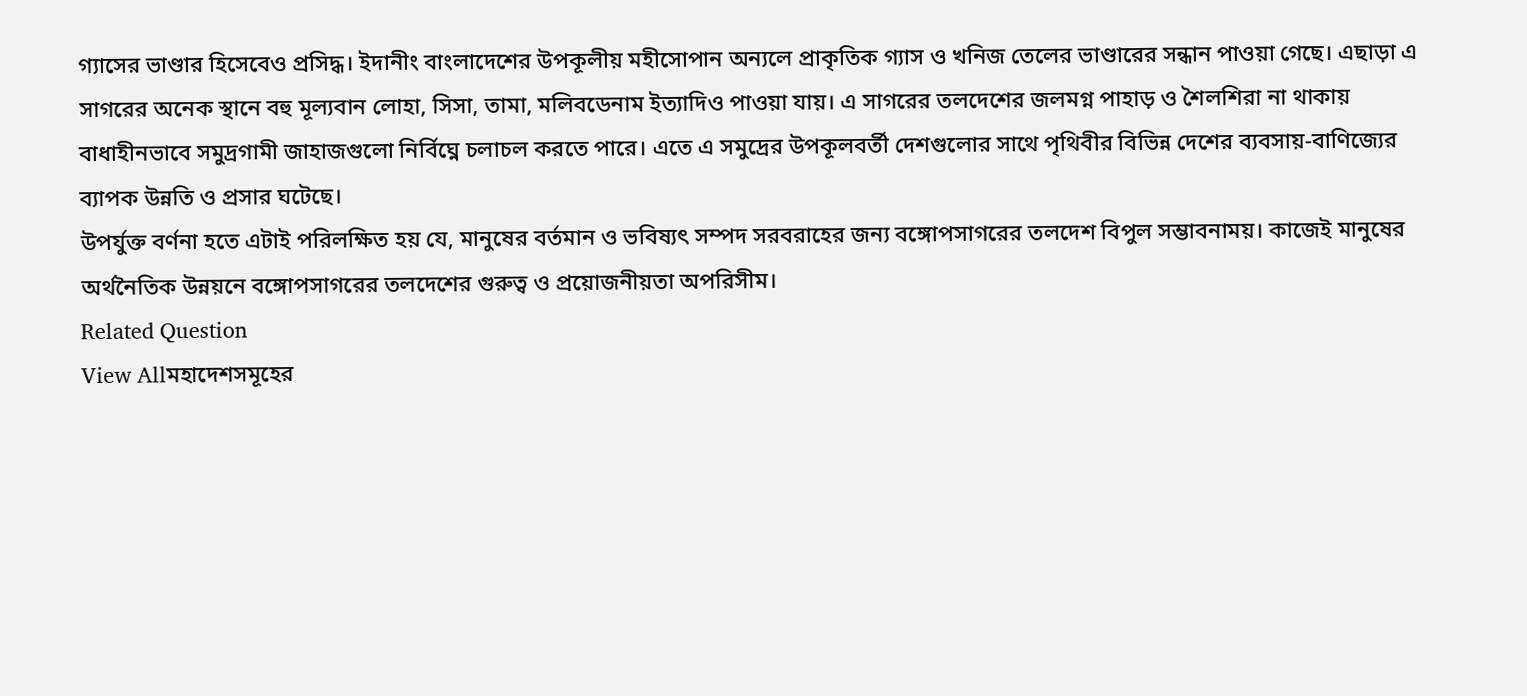গ্যাসের ভাণ্ডার হিসেবেও প্রসিদ্ধ। ইদানীং বাংলাদেশের উপকূলীয় মহীসোপান অন্যলে প্রাকৃতিক গ্যাস ও খনিজ তেলের ভাণ্ডারের সন্ধান পাওয়া গেছে। এছাড়া এ সাগরের অনেক স্থানে বহু মূল্যবান লোহা, সিসা, তামা, মলিবডেনাম ইত্যাদিও পাওয়া যায়। এ সাগরের তলদেশের জলমগ্ন পাহাড় ও শৈলশিরা না থাকায় বাধাহীনভাবে সমুদ্রগামী জাহাজগুলো নির্বিঘ্নে চলাচল করতে পারে। এতে এ সমুদ্রের উপকূলবর্তী দেশগুলোর সাথে পৃথিবীর বিভিন্ন দেশের ব্যবসায়-বাণিজ্যের ব্যাপক উন্নতি ও প্রসার ঘটেছে।
উপর্যুক্ত বর্ণনা হতে এটাই পরিলক্ষিত হয় যে, মানুষের বর্তমান ও ভবিষ্যৎ সম্পদ সরবরাহের জন্য বঙ্গোপসাগরের তলদেশ বিপুল সম্ভাবনাময়। কাজেই মানুষের অর্থনৈতিক উন্নয়নে বঙ্গোপসাগরের তলদেশের গুরুত্ব ও প্রয়োজনীয়তা অপরিসীম।
Related Question
View Allমহাদেশসমূহের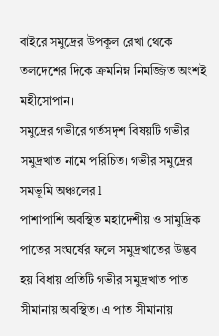বাইরে সমুদ্রের উপকূল রেখা থেকে তলদেশের দিকে ক্রমনিম্ন নিমজ্জিত অংশই মহীসোপান।
সমুদ্রের গভীরে গর্তসদৃশ বিষয়টি গভীর সমুদ্রখাত নামে পরিচিত। গভীর সমুদ্রের সমভূমি অঞ্চলের l
পাশাপাশি অবস্থিত মহাদেশীয় ও সামুদ্রিক পাতের সংঘর্ষের ফলে সমুদ্রখাতের উদ্ভব হয় বিধায় প্রতিটি গভীর সমুদ্রখাত পাত সীমানায় অবস্থিত। এ পাত সীমানায়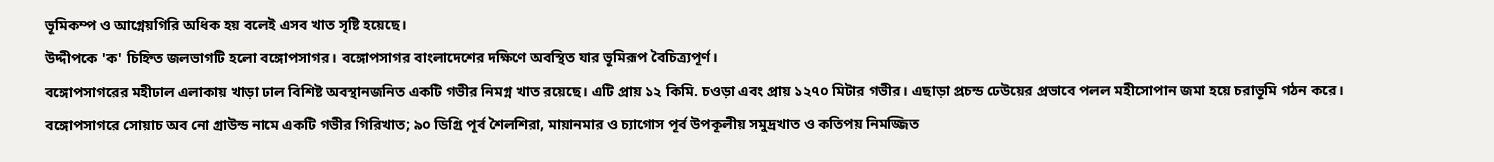ভূমিকম্প ও আগ্নেয়গিরি অধিক হয় বলেই এসব খাত সৃষ্টি হয়েছে।
উদ্দীপকে 'ক' চিহ্নিত জলভাগটি হলো বঙ্গোপসাগর। বঙ্গোপসাগর বাংলাদেশের দক্ষিণে অবস্থিত যার ভূমিরূপ বৈচিত্র্যপূর্ণ।
বঙ্গোপসাগরের মহীঢাল এলাকায় খাড়া ঢাল বিশিষ্ট অবস্থানজনিত একটি গভীর নিমগ্ন খাত রয়েছে। এটি প্রায় ১২ কিমি. চওড়া এবং প্রায় ১২৭০ মিটার গভীর। এছাড়া প্রচন্ড ঢেউয়ের প্রভাবে পলল মহীসোপান জমা হয়ে চরাভূমি গঠন করে।
বঙ্গোপসাগরে সোয়াচ অব নো গ্রাউন্ড নামে একটি গভীর গিরিখাত; ৯০ ডিগ্রি পূর্ব শৈলশিরা, মায়ানমার ও চ্যাগোস পূর্ব উপকূলীয় সমুদ্রখাত ও কতিপয় নিমজ্জিত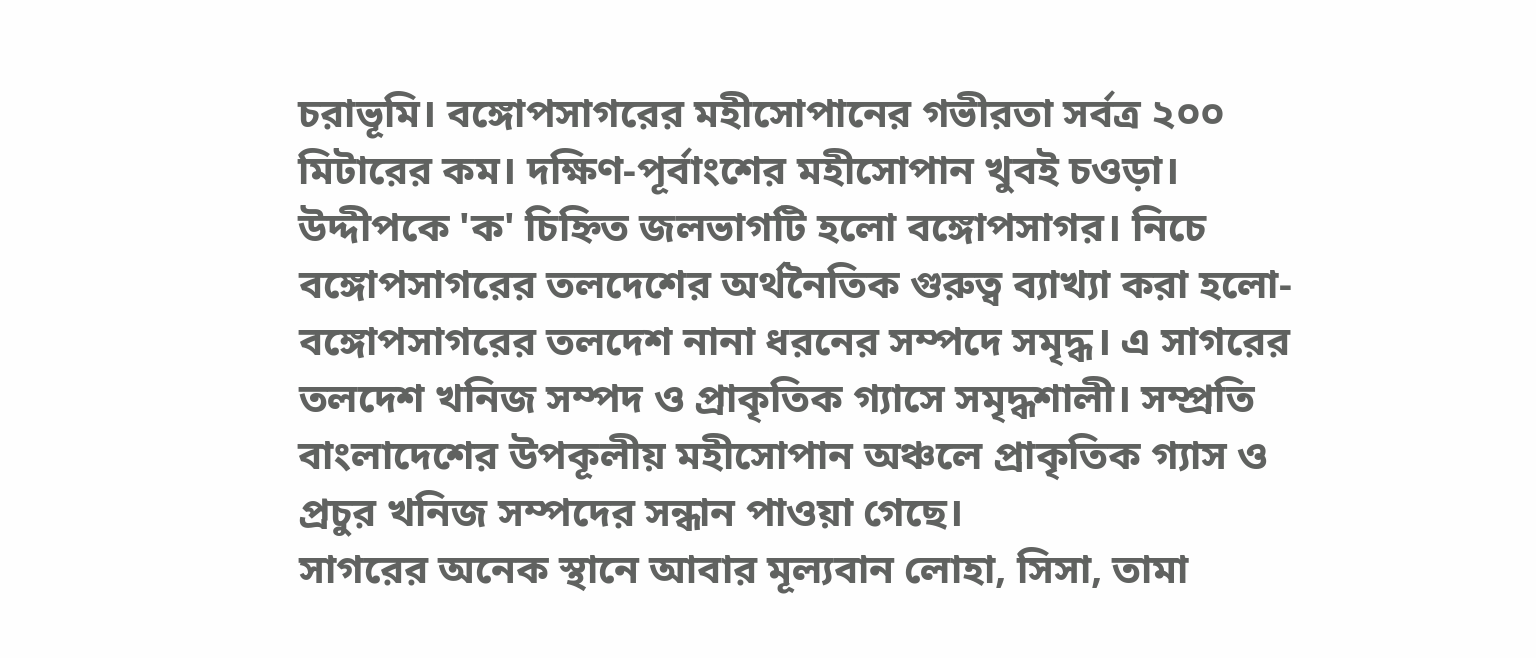চরাভূমি। বঙ্গোপসাগরের মহীসোপানের গভীরতা সর্বত্র ২০০ মিটারের কম। দক্ষিণ-পূর্বাংশের মহীসোপান খুবই চওড়া।
উদ্দীপকে 'ক' চিহ্নিত জলভাগটি হলো বঙ্গোপসাগর। নিচে বঙ্গোপসাগরের তলদেশের অর্থনৈতিক গুরুত্ব ব্যাখ্যা করা হলো-
বঙ্গোপসাগরের তলদেশ নানা ধরনের সম্পদে সমৃদ্ধ। এ সাগরের তলদেশ খনিজ সম্পদ ও প্রাকৃতিক গ্যাসে সমৃদ্ধশালী। সম্প্রতি বাংলাদেশের উপকূলীয় মহীসোপান অঞ্চলে প্রাকৃতিক গ্যাস ও প্রচুর খনিজ সম্পদের সন্ধান পাওয়া গেছে।
সাগরের অনেক স্থানে আবার মূল্যবান লোহা, সিসা, তামা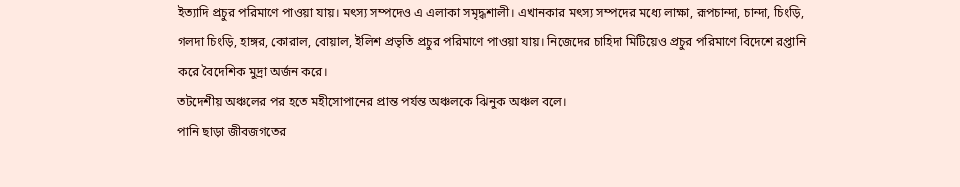ইত্যাদি প্রচুর পরিমাণে পাওয়া যায়। মৎস্য সম্পদেও এ এলাকা সমৃদ্ধশালী। এখানকার মৎস্য সম্পদের মধ্যে লাক্ষা, রূপচান্দা, চান্দা, চিংড়ি, গলদা চিংড়ি, হাঙ্গর, কোরাল, বোয়াল, ইলিশ প্রভৃতি প্রচুর পরিমাণে পাওয়া যায়। নিজেদের চাহিদা মিটিয়েও প্রচুর পরিমাণে বিদেশে রপ্তানি করে বৈদেশিক মুদ্রা অর্জন করে।
তটদেশীয় অঞ্চলের পর হতে মহীসোপানের প্রান্ত পর্যন্ত অঞ্চলকে ঝিনুক অঞ্চল বলে।
পানি ছাড়া জীবজগতের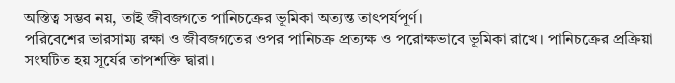অস্তিত্ব সম্ভব নয়, তাই জীবজগতে পানিচক্রের ভূমিকা অত্যন্ত তাৎপর্যপূর্ণ।
পরিবেশের ভারসাম্য রক্ষা ও জীবজগতের ওপর পানিচক্র প্রত্যক্ষ ও পরোক্ষভাবে ভূমিকা রাখে। পানিচক্রের প্রক্রিয়া সংঘটিত হয় সূর্যের তাপশক্তি দ্বারা।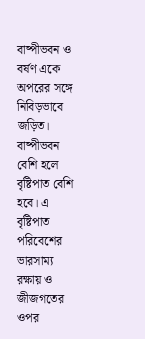বাষ্পীভবন ও বর্ষণ একে অপরের সঙ্গে নিবিড়ভাবে জড়িত। বাষ্পীভবন বেশি হলে বৃষ্টিপাত বেশি হবে। এ বৃষ্টিপাত পরিবেশের ভারসাম্য রক্ষায় ও জীজগতের ওপর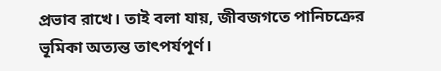প্রভাব রাখে। তাই বলা যায়, জীবজগতে পানিচক্রের ভূমিকা অত্যন্ত তাৎপর্যপূর্ণ।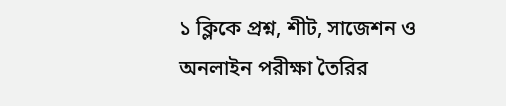১ ক্লিকে প্রশ্ন, শীট, সাজেশন ও
অনলাইন পরীক্ষা তৈরির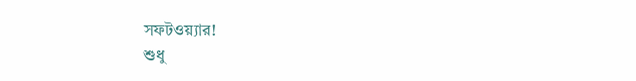সফটওয়্যার!
শুধু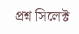প্রশ্ন সিলেক্ট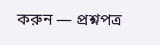করুন — প্রশ্নপত্র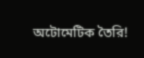অটোমেটিক তৈরি!